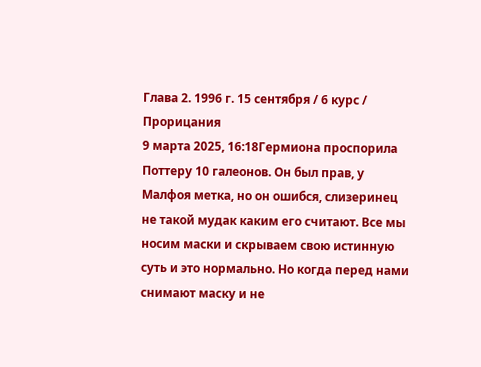Глава 2. 1996 г. 15 сентября / 6 курс / Прорицания
9 марта 2025, 16:18Гермиона проспорила Поттеру 10 галеонов. Он был прав, у Малфоя метка, но он ошибся, слизеринец не такой мудак каким его считают. Все мы носим маски и скрываем свою истинную суть и это нормально. Но когда перед нами снимают маску и не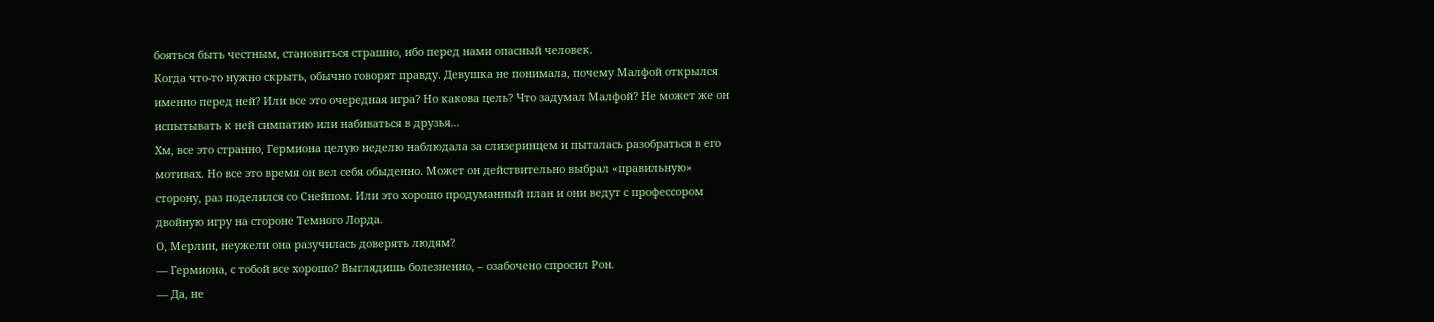бояться быть честным, становиться страшно, ибо перед нами опасный человек.
Когда что-то нужно скрыть, обычно говорят правду. Девушка не понимала, почему Малфой открылся именно перед ней? Или все это очередная игра? Но какова цель? Что задумал Малфой? Не может же он испытывать к ней симпатию или набиваться в друзья...
Хм, все это странно, Гермиона целую неделю наблюдала за слизеринцем и пыталась разобраться в его мотивах. Но все это время он вел себя обыденно. Может он действительно выбрал «правильную» сторону, раз поделился со Снейпом. Или это хорошо продуманный план и они ведут с профессором двойную игру на стороне Темного Лорда.
О, Мерлин, неужели она разучилась доверять людям?
— Гермиона, с тобой все хорошо? Выглядишь болезненно, – озабочено спросил Рон.
— Да, не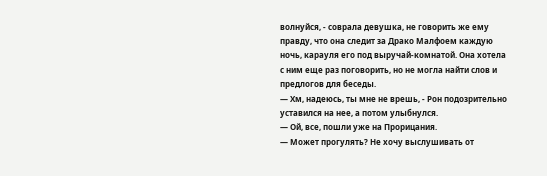волнуйся, - соврала девушка, не говорить же ему правду, что она следит за Драко Малфоем каждую ночь, карауля его под выручай-комнатой. Она хотела с ним еще раз поговорить, но не могла найти слов и предлогов для беседы.
— Хм, надеюсь, ты мне не врешь, - Рон подозрительно уставился на нее, а потом улыбнулся.
— Ой, все, пошли уже на Прорицания.
— Может прогулять? Не хочу выслушивать от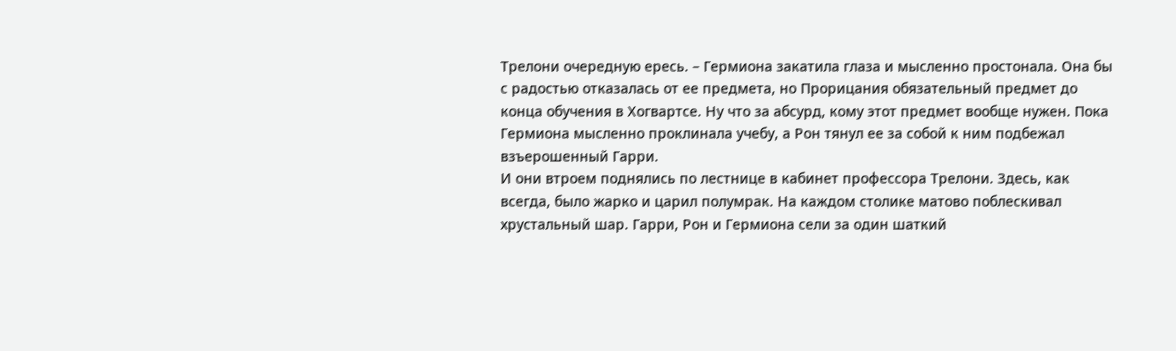Трелони очередную ересь. – Гермиона закатила глаза и мысленно простонала. Она бы с радостью отказалась от ее предмета, но Прорицания обязательный предмет до конца обучения в Хогвартсе. Ну что за абсурд, кому этот предмет вообще нужен. Пока Гермиона мысленно проклинала учебу, а Рон тянул ее за собой к ним подбежал взъерошенный Гарри.
И они втроем поднялись по лестнице в кабинет профессора Трелони. Здесь, как всегда, было жарко и царил полумрак. На каждом столике матово поблескивал хрустальный шар. Гарри, Рон и Гермиона сели за один шаткий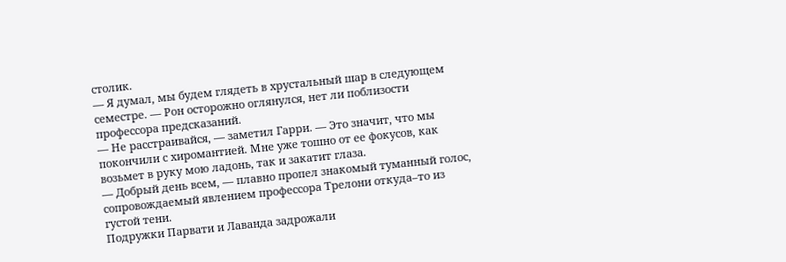столик.
— Я думал, мы будем глядеть в хрустальный шар в следующем семестре. — Рон осторожно оглянулся, нет ли поблизости профессора предсказаний.
— Не расстраивайся, — заметил Гарри. — Это значит, что мы покончили с хиромантией. Мне уже тошно от ее фокусов, как возьмет в руку мою ладонь, так и закатит глаза.
— Добрый день всем, — плавно пропел знакомый туманный голос, сопровождаемый явлением профессора Трелони откуда–то из густой тени.
Подружки Парвати и Лаванда задрожали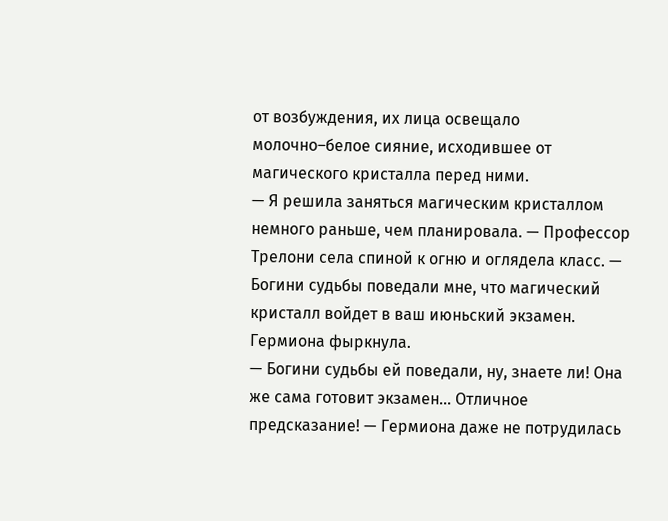от возбуждения, их лица освещало молочно–белое сияние, исходившее от магического кристалла перед ними.
— Я решила заняться магическим кристаллом немного раньше, чем планировала. — Профессор Трелони села спиной к огню и оглядела класс. — Богини судьбы поведали мне, что магический кристалл войдет в ваш июньский экзамен.
Гермиона фыркнула.
— Богини судьбы ей поведали, ну, знаете ли! Она же сама готовит экзамен... Отличное предсказание! — Гермиона даже не потрудилась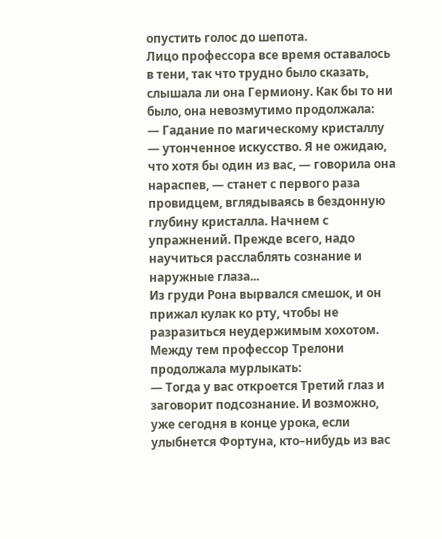опустить голос до шепота.
Лицо профессора все время оставалось в тени, так что трудно было сказать, слышала ли она Гермиону. Как бы то ни было, она невозмутимо продолжала:
— Гадание по магическому кристаллу — утонченное искусство. Я не ожидаю, что хотя бы один из вас, — говорила она нараспев, — станет с первого раза провидцем, вглядываясь в бездонную глубину кристалла. Начнем с упражнений. Прежде всего, надо научиться расслаблять сознание и наружные глаза...
Из груди Рона вырвался смешок, и он прижал кулак ко рту, чтобы не разразиться неудержимым хохотом. Между тем профессор Трелони продолжала мурлыкать:
— Тогда у вас откроется Третий глаз и заговорит подсознание. И возможно, уже сегодня в конце урока, если улыбнется Фортуна, кто–нибудь из вас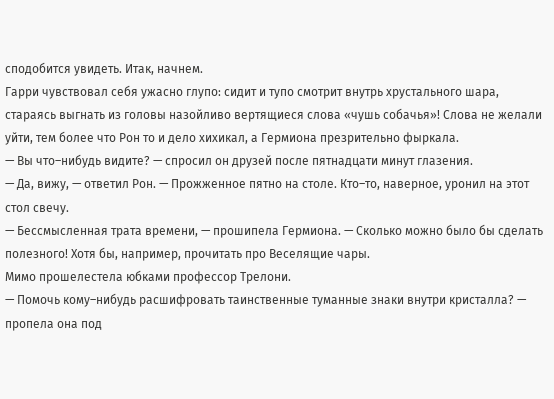сподобится увидеть. Итак, начнем.
Гарри чувствовал себя ужасно глупо: сидит и тупо смотрит внутрь хрустального шара, стараясь выгнать из головы назойливо вертящиеся слова «чушь собачья»! Слова не желали уйти, тем более что Рон то и дело хихикал, а Гермиона презрительно фыркала.
— Вы что–нибудь видите? — спросил он друзей после пятнадцати минут глазения.
— Да, вижу, — ответил Рон. — Прожженное пятно на столе. Кто–то, наверное, уронил на этот стол свечу.
— Бессмысленная трата времени, — прошипела Гермиона. — Сколько можно было бы сделать полезного! Хотя бы, например, прочитать про Веселящие чары.
Мимо прошелестела юбками профессор Трелони.
— Помочь кому–нибудь расшифровать таинственные туманные знаки внутри кристалла? — пропела она под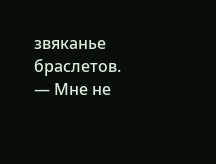звяканье браслетов.
— Мне не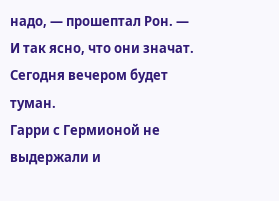надо, — прошептал Рон. — И так ясно, что они значат. Сегодня вечером будет туман.
Гарри с Гермионой не выдержали и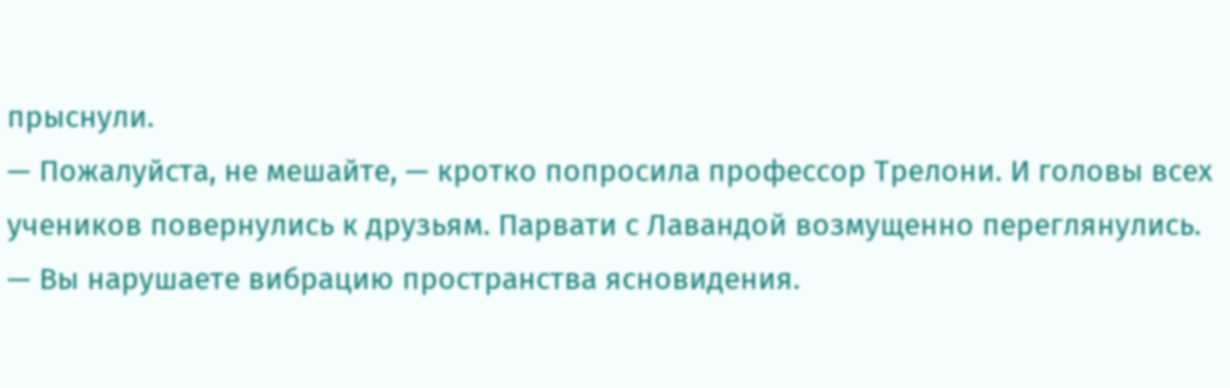прыснули.
— Пожалуйста, не мешайте, — кротко попросила профессор Трелони. И головы всех учеников повернулись к друзьям. Парвати с Лавандой возмущенно переглянулись. — Вы нарушаете вибрацию пространства ясновидения.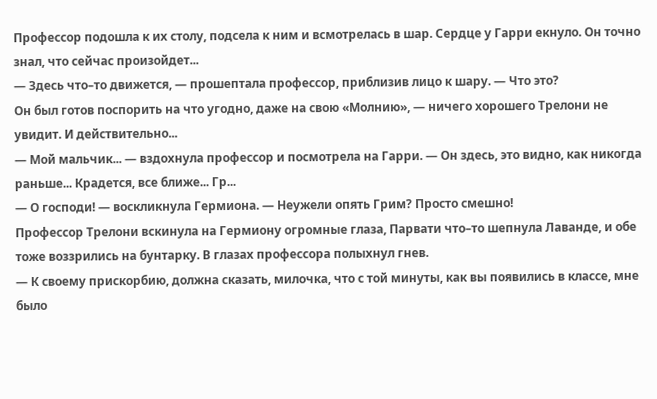Профессор подошла к их столу, подсела к ним и всмотрелась в шар. Сердце у Гарри екнуло. Он точно знал, что сейчас произойдет...
— Здесь что–то движется, — прошептала профессор, приблизив лицо к шару. — Что это?
Он был готов поспорить на что угодно, даже на свою «Молнию», — ничего хорошего Трелони не увидит. И действительно...
— Мой мальчик... — вздохнула профессор и посмотрела на Гарри. — Он здесь, это видно, как никогда раньше... Крадется, все ближе... Гр...
— О господи! — воскликнула Гермиона. — Неужели опять Грим? Просто смешно!
Профессор Трелони вскинула на Гермиону огромные глаза, Парвати что–то шепнула Лаванде, и обе тоже воззрились на бунтарку. В глазах профессора полыхнул гнев.
— К своему прискорбию, должна сказать, милочка, что с той минуты, как вы появились в классе, мне было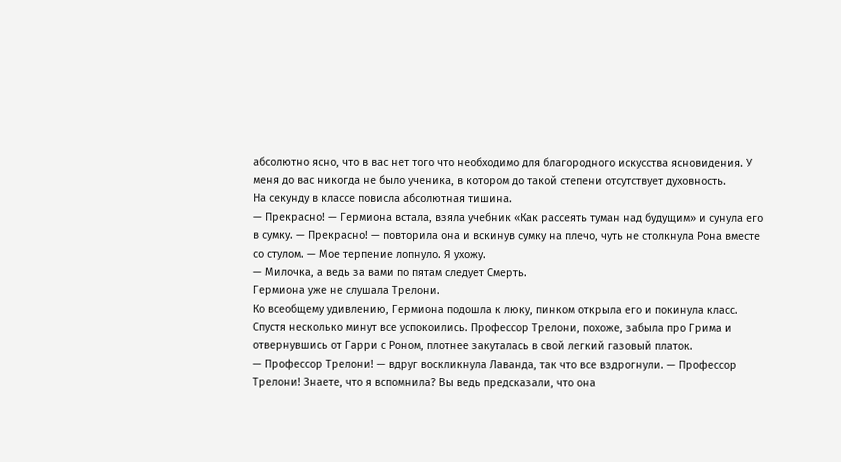абсолютно ясно, что в вас нет того что необходимо для благородного искусства ясновидения. У меня до вас никогда не было ученика, в котором до такой степени отсутствует духовность.
На секунду в классе повисла абсолютная тишина.
— Прекрасно! — Гермиона встала, взяла учебник «Как рассеять туман над будущим» и сунула его в сумку. — Прекрасно! — повторила она и вскинув сумку на плечо, чуть не столкнула Рона вместе со стулом. — Мое терпение лопнуло. Я ухожу.
— Милочка, а ведь за вами по пятам следует Смерть.
Гермиона уже не слушала Трелони.
Ко всеобщему удивлению, Гермиона подошла к люку, пинком открыла его и покинула класс.
Спустя несколько минут все успокоились. Профессор Трелони, похоже, забыла про Грима и отвернувшись от Гарри с Роном, плотнее закуталась в свой легкий газовый платок.
— Профессор Трелони! — вдруг воскликнула Лаванда, так что все вздрогнули. — Профессор Трелони! Знаете, что я вспомнила? Вы ведь предсказали, что она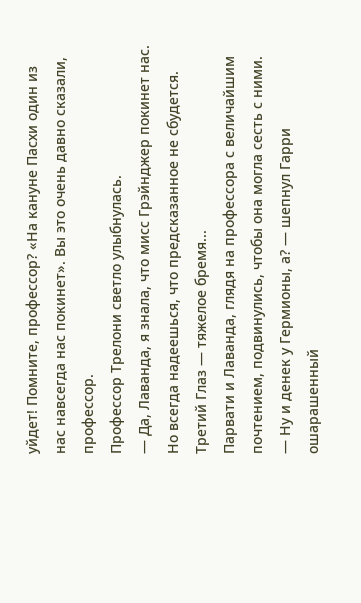уйдет! Помните, профессор? «На кануне Пасхи один из нас навсегда нас покинет». Вы это очень давно сказали, профессор.
Профессор Трелони светло улыбнулась.
— Да, Лаванда, я знала, что мисс Грэйнджер покинет нас. Но всегда надеешься, что предсказанное не сбудется. Третий Глаз — тяжелое бремя...
Парвати и Лаванда, глядя на профессора с величайшим почтением, подвинулись, чтобы она могла сесть с ними.
— Ну и денек у Гермионы, а? — шепнул Гарри ошарашенный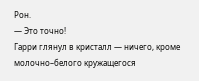Рон.
— Это точно!
Гарри глянул в кристалл — ничего, кроме молочно–белого кружащегося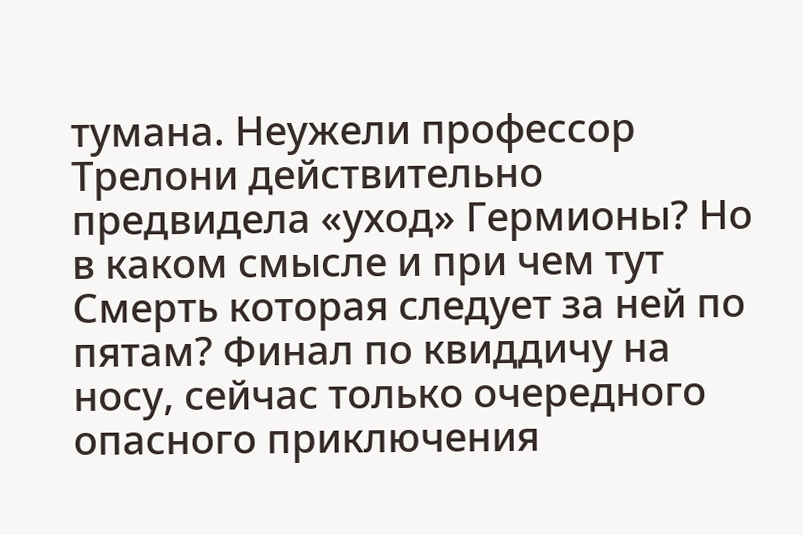тумана. Неужели профессор Трелони действительно предвидела «уход» Гермионы? Но в каком смысле и при чем тут Смерть которая следует за ней по пятам? Финал по квиддичу на носу, сейчас только очередного опасного приключения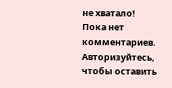не хватало!
Пока нет комментариев. Авторизуйтесь, чтобы оставить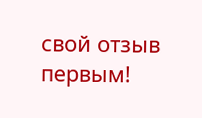свой отзыв первым!